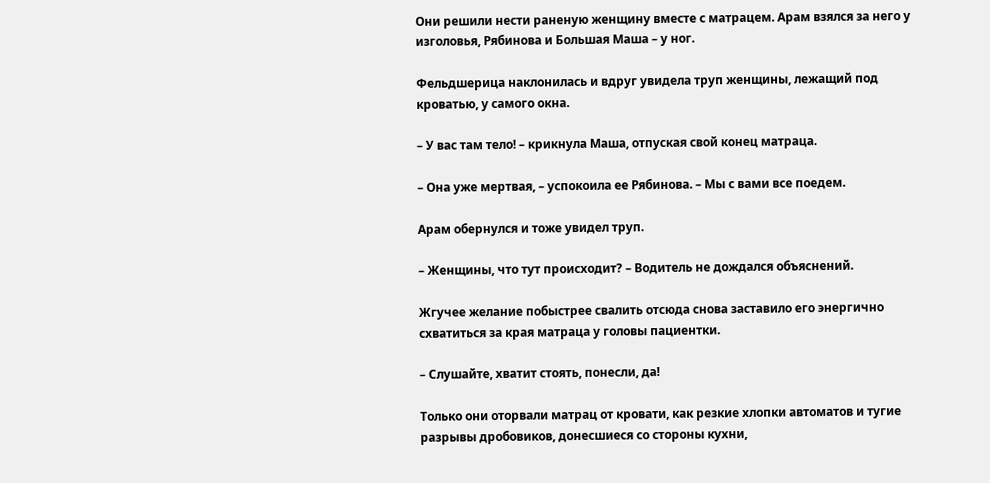Они решили нести раненую женщину вместе с матрацем. Арам взялся за него у изголовья, Рябинова и Большая Маша – у ног.

Фельдшерица наклонилась и вдруг увидела труп женщины, лежащий под кроватью, у самого окна.

– У вас там тело! – крикнула Маша, отпуская свой конец матраца.

– Она уже мертвая, – успокоила ее Рябинова. – Мы с вами все поедем.

Арам обернулся и тоже увидел труп.

– Женщины, что тут происходит? – Водитель не дождался объяснений.

Жгучее желание побыстрее свалить отсюда снова заставило его энергично схватиться за края матраца у головы пациентки.

– Слушайте, хватит стоять, понесли, да!

Только они оторвали матрац от кровати, как резкие хлопки автоматов и тугие разрывы дробовиков, донесшиеся со стороны кухни,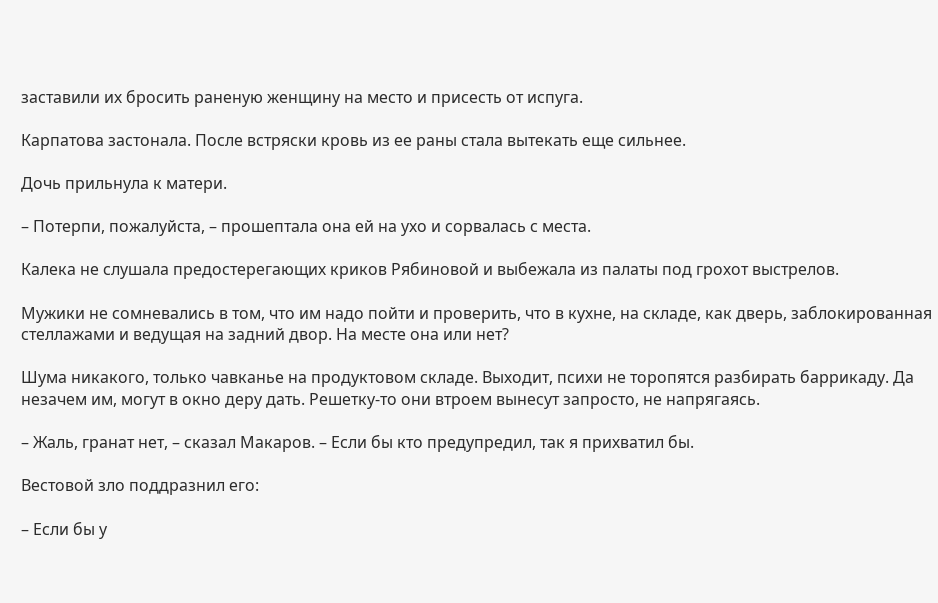заставили их бросить раненую женщину на место и присесть от испуга.

Карпатова застонала. После встряски кровь из ее раны стала вытекать еще сильнее.

Дочь прильнула к матери.

– Потерпи, пожалуйста, – прошептала она ей на ухо и сорвалась с места.

Калека не слушала предостерегающих криков Рябиновой и выбежала из палаты под грохот выстрелов.

Мужики не сомневались в том, что им надо пойти и проверить, что в кухне, на складе, как дверь, заблокированная стеллажами и ведущая на задний двор. На месте она или нет?

Шума никакого, только чавканье на продуктовом складе. Выходит, психи не торопятся разбирать баррикаду. Да незачем им, могут в окно деру дать. Решетку-то они втроем вынесут запросто, не напрягаясь.

– Жаль, гранат нет, – сказал Макаров. – Если бы кто предупредил, так я прихватил бы.

Вестовой зло поддразнил его:

– Если бы у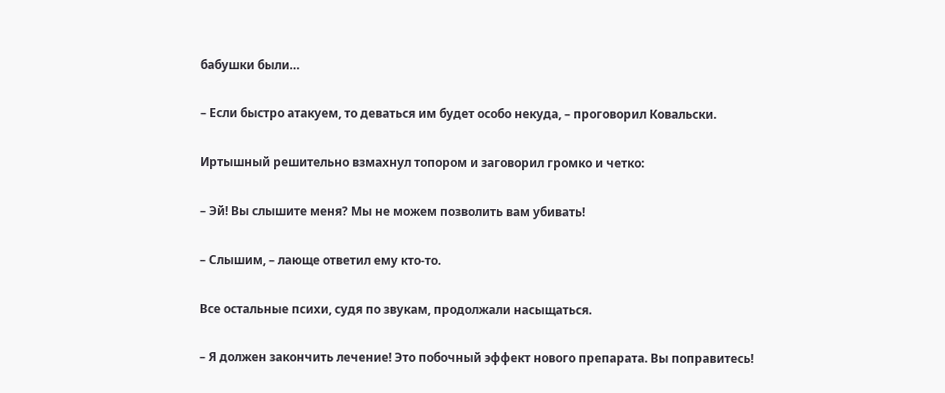бабушки были…

– Если быстро атакуем, то деваться им будет особо некуда, – проговорил Ковальски.

Иртышный решительно взмахнул топором и заговорил громко и четко:

– Эй! Вы слышите меня? Мы не можем позволить вам убивать!

– Слышим, – лающе ответил ему кто-то.

Все остальные психи, судя по звукам, продолжали насыщаться.

– Я должен закончить лечение! Это побочный эффект нового препарата. Вы поправитесь!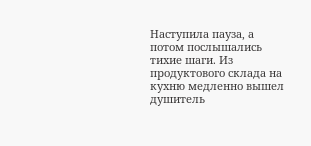Наступила пауза, а потом послышались тихие шаги. Из продуктового склада на кухню медленно вышел душитель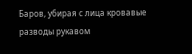Баров, убирая с лица кровавые разводы рукавом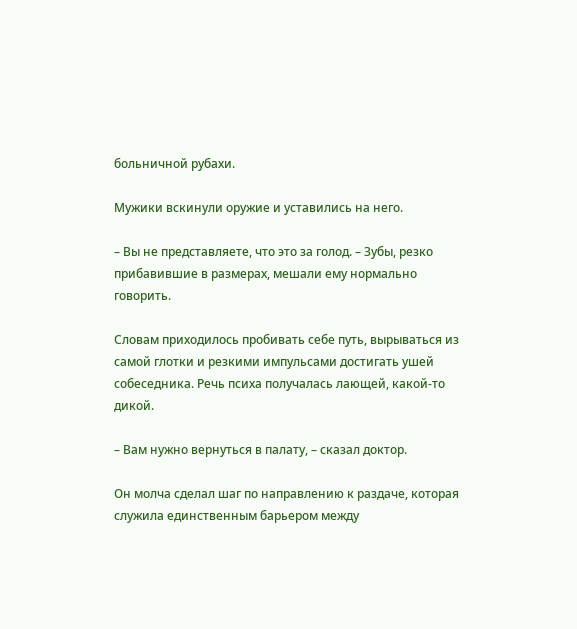больничной рубахи.

Мужики вскинули оружие и уставились на него.

– Вы не представляете, что это за голод. – Зубы, резко прибавившие в размерах, мешали ему нормально говорить.

Словам приходилось пробивать себе путь, вырываться из самой глотки и резкими импульсами достигать ушей собеседника. Речь психа получалась лающей, какой-то дикой.

– Вам нужно вернуться в палату, – сказал доктор.

Он молча сделал шаг по направлению к раздаче, которая служила единственным барьером между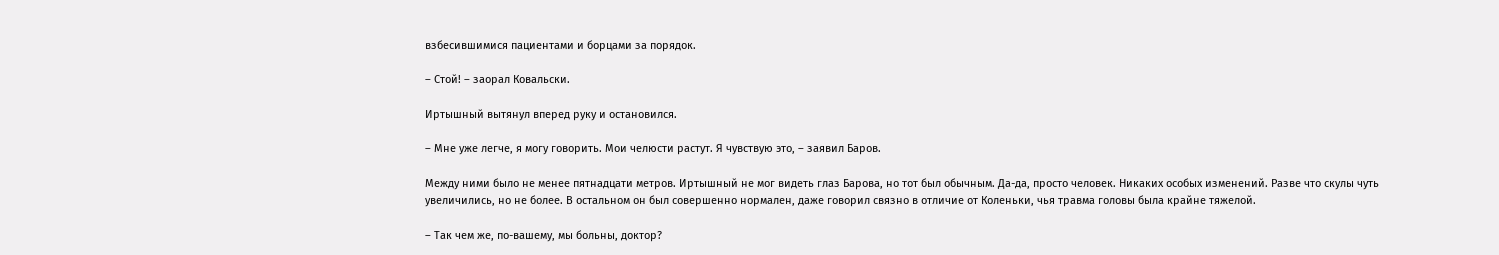взбесившимися пациентами и борцами за порядок.

– Стой! – заорал Ковальски.

Иртышный вытянул вперед руку и остановился.

– Мне уже легче, я могу говорить. Мои челюсти растут. Я чувствую это, – заявил Баров.

Между ними было не менее пятнадцати метров. Иртышный не мог видеть глаз Барова, но тот был обычным. Да-да, просто человек. Никаких особых изменений. Разве что скулы чуть увеличились, но не более. В остальном он был совершенно нормален, даже говорил связно в отличие от Коленьки, чья травма головы была крайне тяжелой.

– Так чем же, по-вашему, мы больны, доктор?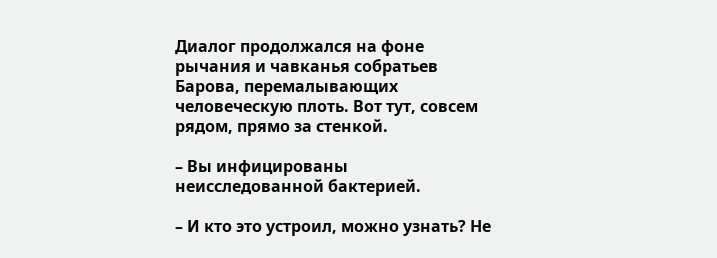Диалог продолжался на фоне рычания и чавканья собратьев Барова, перемалывающих человеческую плоть. Вот тут, совсем рядом, прямо за стенкой.

– Вы инфицированы неисследованной бактерией.

– И кто это устроил, можно узнать? Не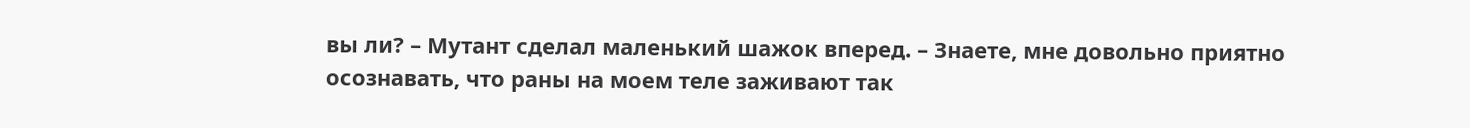вы ли? – Мутант сделал маленький шажок вперед. – Знаете, мне довольно приятно осознавать, что раны на моем теле заживают так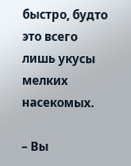быстро, будто это всего лишь укусы мелких насекомых.

– Вы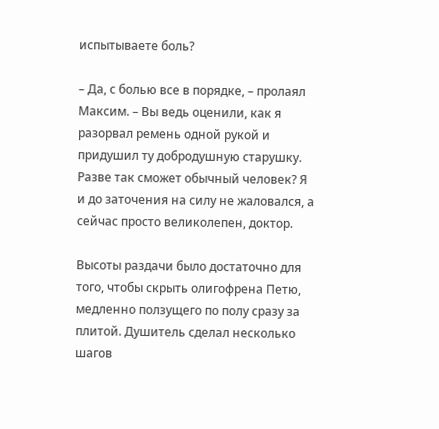испытываете боль?

– Да, с болью все в порядке, – пролаял Максим. – Вы ведь оценили, как я разорвал ремень одной рукой и придушил ту добродушную старушку. Разве так сможет обычный человек? Я и до заточения на силу не жаловался, а сейчас просто великолепен, доктор.

Высоты раздачи было достаточно для того, чтобы скрыть олигофрена Петю, медленно ползущего по полу сразу за плитой. Душитель сделал несколько шагов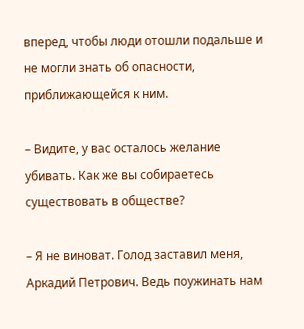вперед, чтобы люди отошли подальше и не могли знать об опасности, приближающейся к ним.

– Видите, у вас осталось желание убивать. Как же вы собираетесь существовать в обществе?

– Я не виноват. Голод заставил меня, Аркадий Петрович. Ведь поужинать нам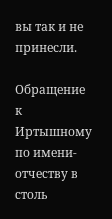вы так и не принесли.

Обращение к Иртышному по имени-отчеству в столь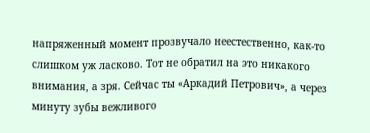напряженный момент прозвучало неестественно, как-то слишком уж ласково. Тот не обратил на это никакого внимания, а зря. Сейчас ты «Аркадий Петрович», а через минуту зубы вежливого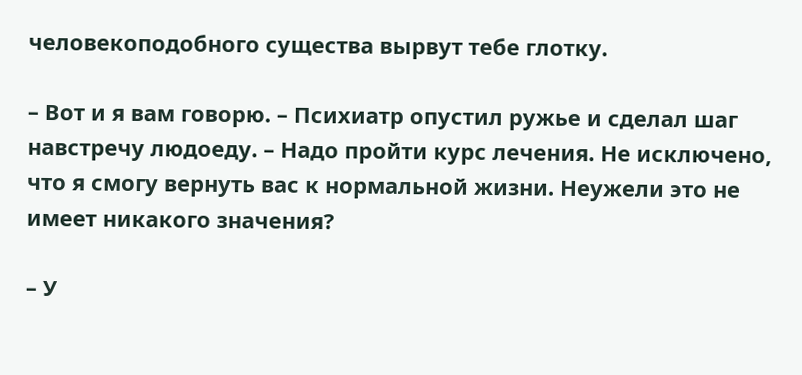человекоподобного существа вырвут тебе глотку.

– Вот и я вам говорю. – Психиатр опустил ружье и сделал шаг навстречу людоеду. – Надо пройти курс лечения. Не исключено, что я смогу вернуть вас к нормальной жизни. Неужели это не имеет никакого значения?

– У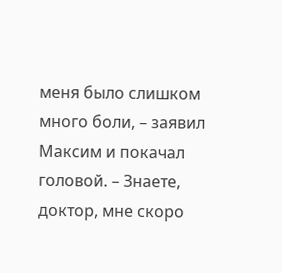меня было слишком много боли, – заявил Максим и покачал головой. – Знаете, доктор, мне скоро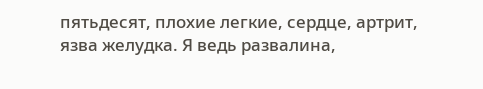пятьдесят, плохие легкие, сердце, артрит, язва желудка. Я ведь развалина,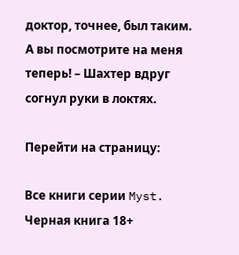доктор, точнее, был таким. А вы посмотрите на меня теперь! – Шахтер вдруг согнул руки в локтях.

Перейти на страницу:

Все книги серии Myst. Черная книга 18+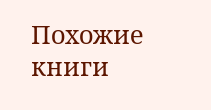Похожие книги